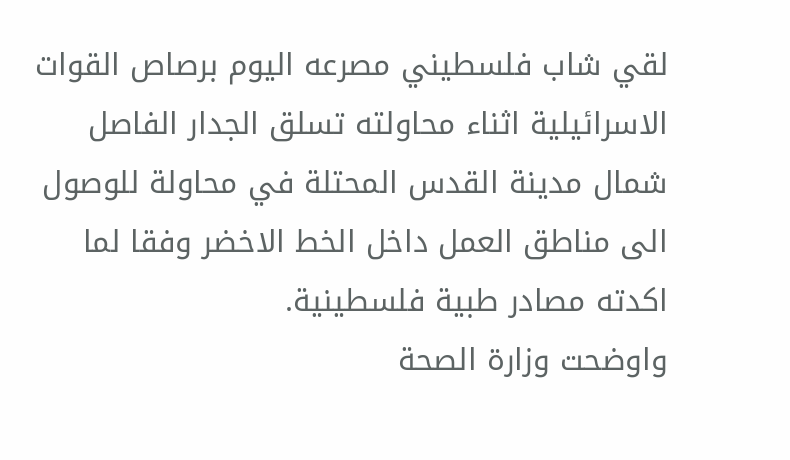لقي شاب فلسطيني مصرعه اليوم برصاص القوات الاسرائيلية اثناء محاولته تسلق الجدار الفاصل شمال مدينة القدس المحتلة في محاولة للوصول الى مناطق العمل داخل الخط الاخضر وفقا لما اكدته مصادر طبية فلسطينية.
واوضحت وزارة الصحة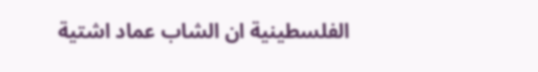الفلسطينية ان الشاب عماد اشتية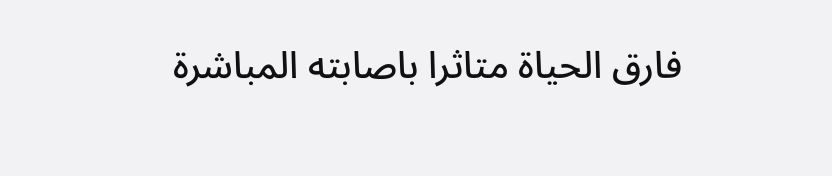فارق الحياة متاثرا باصابته المباشرة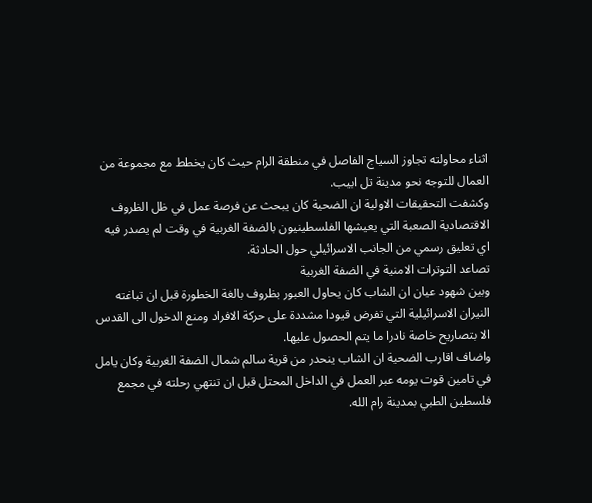اثناء محاولته تجاوز السياج الفاصل في منطقة الرام حيث كان يخطط مع مجموعة من العمال للتوجه نحو مدينة تل ابيب.
وكشفت التحقيقات الاولية ان الضحية كان يبحث عن فرصة عمل في ظل الظروف الاقتصادية الصعبة التي يعيشها الفلسطينيون بالضفة الغربية في وقت لم يصدر فيه اي تعليق رسمي من الجانب الاسرائيلي حول الحادثة.
تصاعد التوترات الامنية في الضفة الغربية
وبين شهود عيان ان الشاب كان يحاول العبور بظروف بالغة الخطورة قبل ان تباغته النيران الاسرائيلية التي تفرض قيودا مشددة على حركة الافراد ومنع الدخول الى القدس الا بتصاريح خاصة نادرا ما يتم الحصول عليها.
واضاف اقارب الضحية ان الشاب ينحدر من قرية سالم شمال الضفة الغربية وكان يامل في تامين قوت يومه عبر العمل في الداخل المحتل قبل ان تنتهي رحلته في مجمع فلسطين الطبي بمدينة رام الله.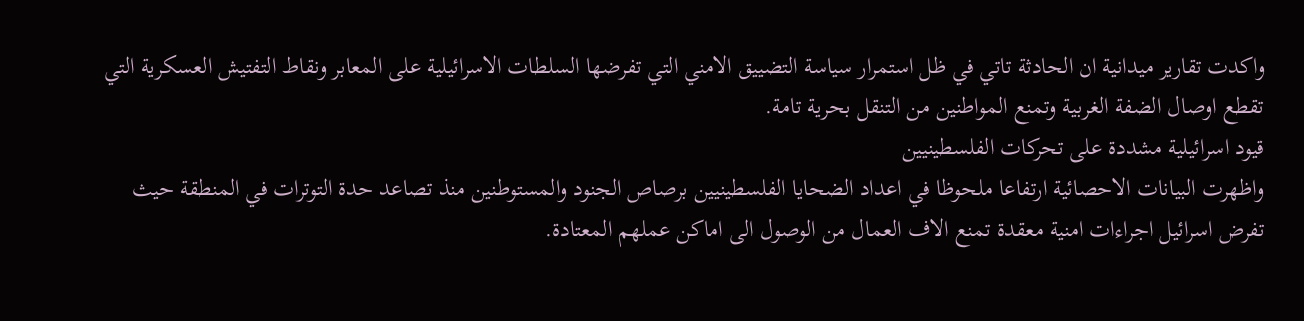واكدت تقارير ميدانية ان الحادثة تاتي في ظل استمرار سياسة التضييق الامني التي تفرضها السلطات الاسرائيلية على المعابر ونقاط التفتيش العسكرية التي تقطع اوصال الضفة الغربية وتمنع المواطنين من التنقل بحرية تامة.
قيود اسرائيلية مشددة على تحركات الفلسطينيين
واظهرت البيانات الاحصائية ارتفاعا ملحوظا في اعداد الضحايا الفلسطينيين برصاص الجنود والمستوطنين منذ تصاعد حدة التوترات في المنطقة حيث تفرض اسرائيل اجراءات امنية معقدة تمنع الاف العمال من الوصول الى اماكن عملهم المعتادة.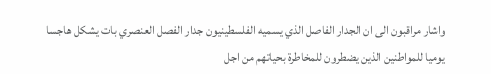واشار مراقبون الى ان الجدار الفاصل الذي يسميه الفلسطينيون جدار الفصل العنصري بات يشكل هاجسا يوميا للمواطنين الذين يضطرون للمخاطرة بحياتهم من اجل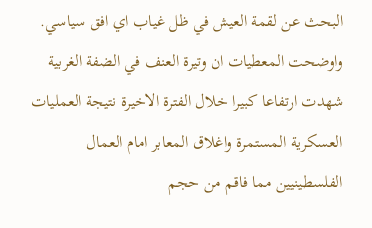البحث عن لقمة العيش في ظل غياب اي افق سياسي.
واوضحت المعطيات ان وتيرة العنف في الضفة الغربية شهدت ارتفاعا كبيرا خلال الفترة الاخيرة نتيجة العمليات العسكرية المستمرة واغلاق المعابر امام العمال الفلسطينيين مما فاقم من حجم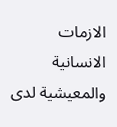الازمات الانسانية والمعيشية لدى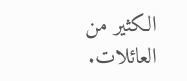الكثير من العائلات.